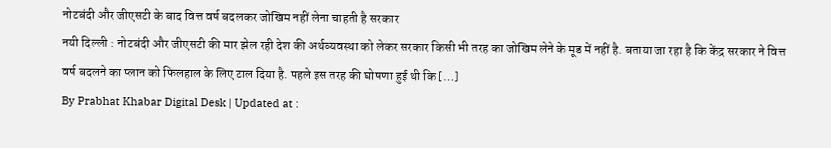नोटबंदी और जीएसटी के बाद वित्त वर्ष बदलकर जोखिम नहीं लेना चाहती है सरकार
नयी दिल्ली : नोटबंदी और जीएसटी की मार झेल रही देश की अर्थव्यवस्था को लेकर सरकार किसी भी तरह का जोखिम लेने के मूड में नहीं है. बताया जा रहा है कि केंद्र सरकार ने वित्त वर्ष बदलने का प्लान को फिलहाल के लिए टाल दिया है. पहले इस तरह की घोषणा हुई थी कि […]
By Prabhat Khabar Digital Desk | Updated at :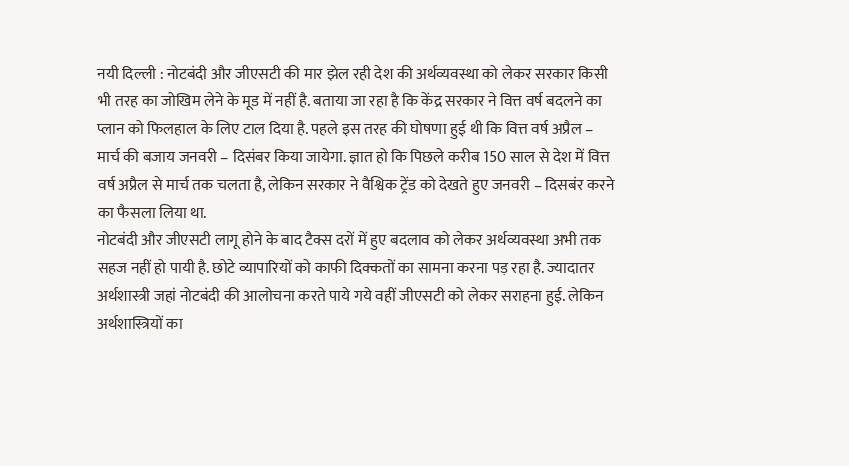नयी दिल्ली : नोटबंदी और जीएसटी की मार झेल रही देश की अर्थव्यवस्था को लेकर सरकार किसी भी तरह का जोखिम लेने के मूड में नहीं है. बताया जा रहा है कि केंद्र सरकार ने वित्त वर्ष बदलने का प्लान को फिलहाल के लिए टाल दिया है. पहले इस तरह की घोषणा हुई थी कि वित्त वर्ष अप्रैल – मार्च की बजाय जनवरी – दिसंबर किया जायेगा. ज्ञात हो कि पिछले करीब 150 साल से देश में वित्त वर्ष अप्रैल से मार्च तक चलता है, लेकिन सरकार ने वैश्विक ट्रेंड को देखते हुए जनवरी – दिसबंर करने का फैसला लिया था.
नोटबंदी और जीएसटी लागू होने के बाद टैक्स दरों में हुए बदलाव को लेकर अर्थव्यवस्था अभी तक सहज नहीं हो पायी है. छोटे व्यापारियों को काफी दिक्कतों का सामना करना पड़ रहा है. ज्यादातर अर्थशास्त्री जहां नोटबंदी की आलोचना करते पाये गये वहीं जीएसटी को लेकर सराहना हुई. लेकिन अर्थशास्त्रियों का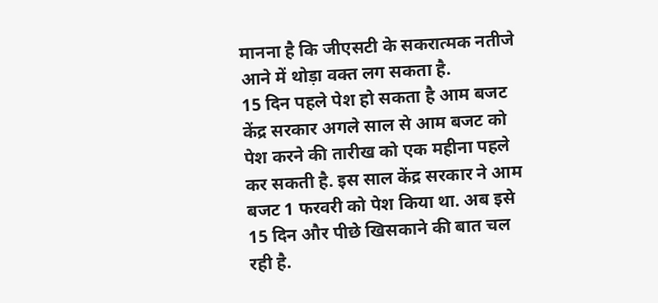मानना है कि जीएसटी के सकरात्मक नतीजे आने में थोड़ा वक्त लग सकता है.
15 दिन पहले पेश हो सकता है आम बजट
केंद्र सरकार अगले साल से आम बजट को पेश करने की तारीख को एक महीना पहले कर सकती है. इस साल केंद्र सरकार ने आम बजट 1 फरवरी को पेश किया था. अब इसे 15 दिन और पीछे खिसकाने की बात चल रही है.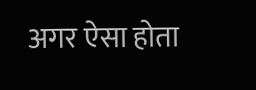अगर ऐसा होता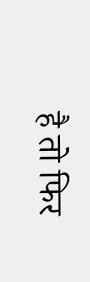है तो फिर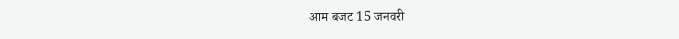आम बजट 15 जनवरी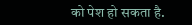को पेश हो सकता है.